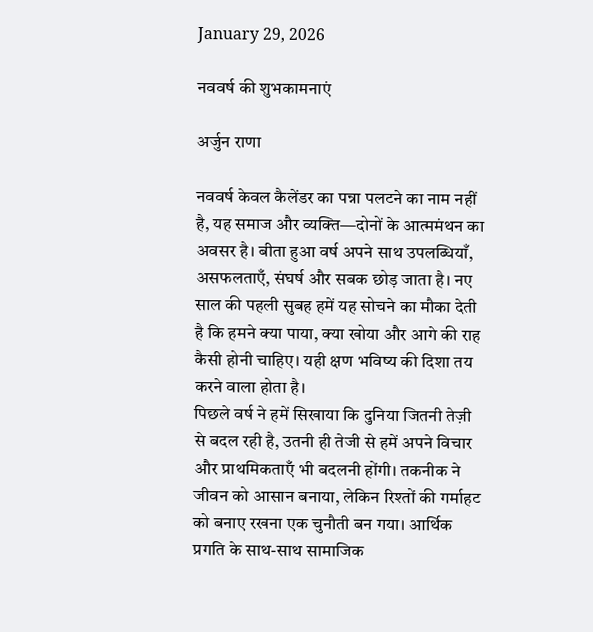January 29, 2026

नववर्ष की शुभकामनाएं

अर्जुन राणा

नववर्ष केवल कैलेंडर का पन्ना पलटने का नाम नहीं है, यह समाज और व्यक्ति—दोनों के आत्ममंथन का अवसर है। बीता हुआ वर्ष अपने साथ उपलब्धियाँ, असफलताएँ, संघर्ष और सबक छोड़ जाता है। नए साल की पहली सुबह हमें यह सोचने का मौका देती है कि हमने क्या पाया, क्या खोया और आगे की राह कैसी होनी चाहिए। यही क्षण भविष्य की दिशा तय करने वाला होता है।
पिछले वर्ष ने हमें सिखाया कि दुनिया जितनी तेज़ी से बदल रही है, उतनी ही तेजी से हमें अपने विचार और प्राथमिकताएँ भी बदलनी होंगी। तकनीक ने जीवन को आसान बनाया, लेकिन रिश्तों की गर्माहट को बनाए रखना एक चुनौती बन गया। आर्थिक प्रगति के साथ-साथ सामाजिक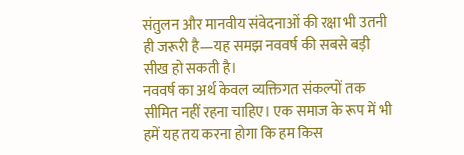संतुलन और मानवीय संवेदनाओं की रक्षा भी उतनी ही जरूरी है—यह समझ नववर्ष की सबसे बड़ी सीख हो सकती है।
नववर्ष का अर्थ केवल व्यक्तिगत संकल्पों तक सीमित नहीं रहना चाहिए। एक समाज के रूप में भी हमें यह तय करना होगा कि हम किस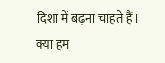दिशा में बढ़ना चाहते हैं। क्या हम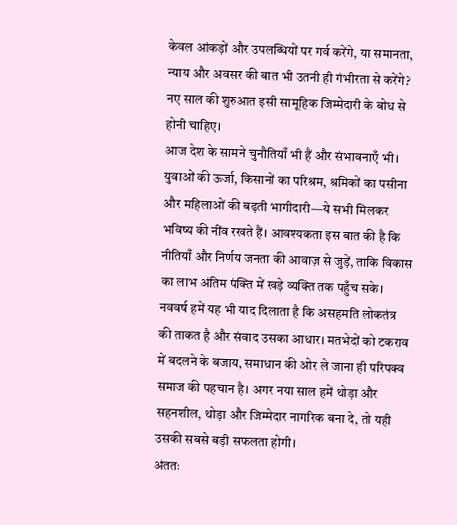केवल आंकड़ों और उपलब्धियों पर गर्व करेंगे, या समानता, न्याय और अवसर की बात भी उतनी ही गंभीरता से करेंगे? नए साल की शुरुआत इसी सामूहिक जिम्मेदारी के बोध से होनी चाहिए।
आज देश के सामने चुनौतियाँ भी हैं और संभावनाएँ भी। युवाओं की ऊर्जा, किसानों का परिश्रम, श्रमिकों का पसीना और महिलाओं की बढ़ती भागीदारी—ये सभी मिलकर भविष्य की नींव रखते हैं। आवश्यकता इस बात की है कि नीतियाँ और निर्णय जनता की आवाज़ से जुड़ें, ताकि विकास का लाभ अंतिम पंक्ति में खड़े व्यक्ति तक पहुँच सके।
नववर्ष हमें यह भी याद दिलाता है कि असहमति लोकतंत्र की ताकत है और संवाद उसका आधार। मतभेदों को टकराव में बदलने के बजाय, समाधान की ओर ले जाना ही परिपक्व समाज की पहचान है। अगर नया साल हमें थोड़ा और सहनशील, थोड़ा और जिम्मेदार नागरिक बना दे, तो यही उसकी सबसे बड़ी सफलता होगी।
अंततः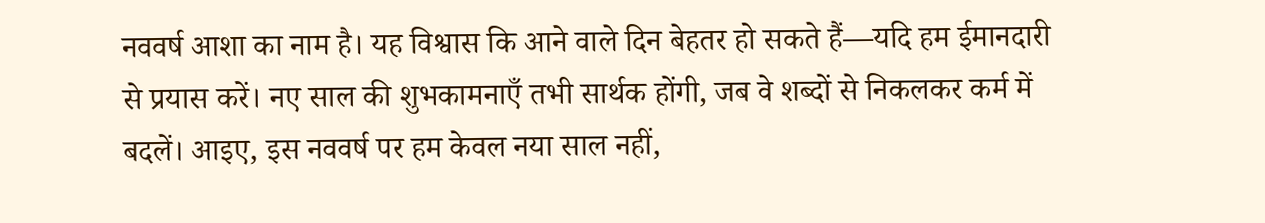नववर्ष आशा का नाम है। यह विश्वास कि आने वाले दिन बेहतर हो सकते हैं—यदि हम ईमानदारी से प्रयास करें। नए साल की शुभकामनाएँ तभी सार्थक होंगी, जब वे शब्दों से निकलकर कर्म में बदलें। आइए, इस नववर्ष पर हम केवल नया साल नहीं,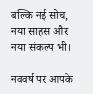बल्कि नई सोच, नया साहस और नया संकल्प भी।

नववर्ष पर आपके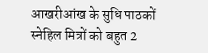आखरीआंख के सुधि पाठकों स्नेहिल मित्रों को बहुत 2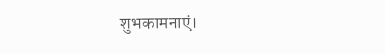शुभकामनाएं।